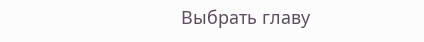Выбрать главу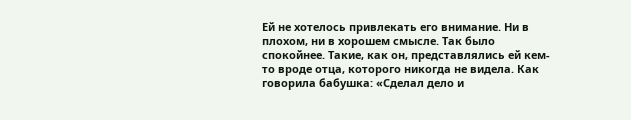Ей не хотелось привлекать его внимание. Ни в плохом, ни в хорошем смысле. Так было спокойнее. Такие, как он, представлялись ей кем-то вроде отца, которого никогда не видела. Как говорила бабушка: «Сделал дело и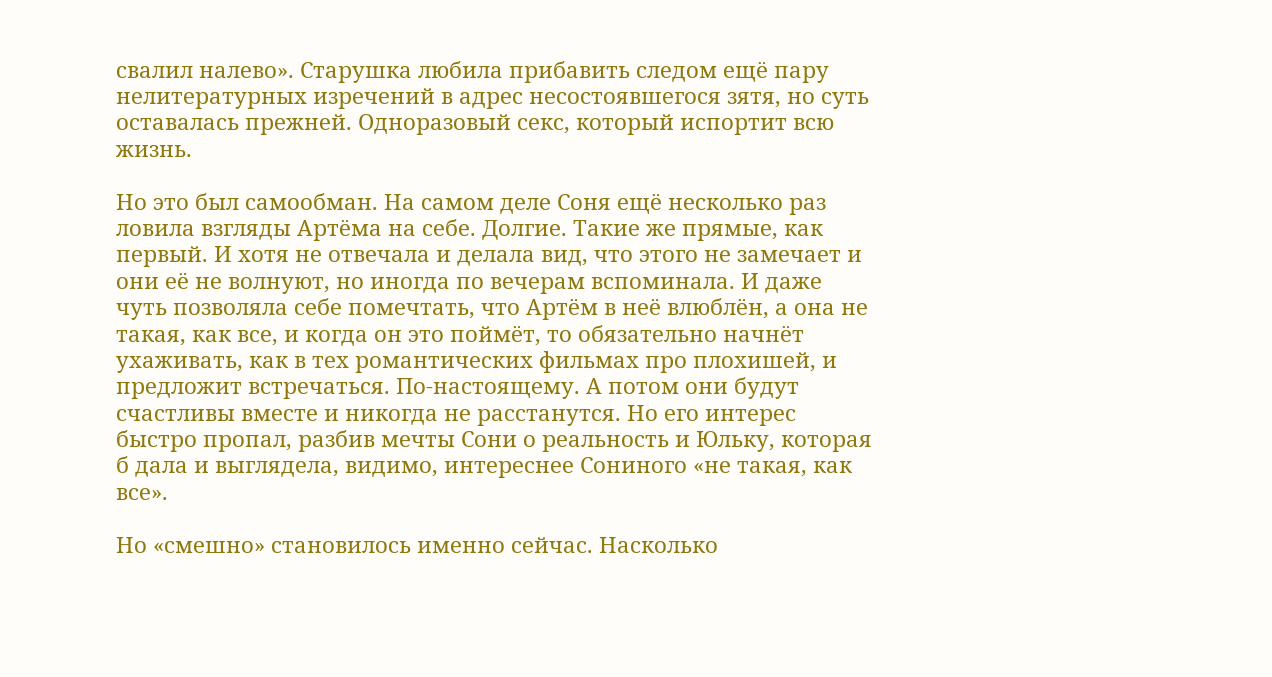свалил налево». Старушка любила прибавить следом ещё пару нелитературных изречений в адрес несостоявшегося зятя, но суть оставалась прежней. Одноразовый секс, который испортит всю жизнь.

Но это был самообман. На самом деле Соня ещё несколько раз ловила взгляды Артёма на себе. Долгие. Такие же прямые, как первый. И хотя не отвечала и делала вид, что этого не замечает и они её не волнуют, но иногда по вечерам вспоминала. И даже чуть позволяла себе помечтать, что Артём в неё влюблён, а она не такая, как все, и когда он это поймёт, то обязательно начнёт ухаживать, как в тех романтических фильмах про плохишей, и предложит встречаться. По-настоящему. А потом они будут счастливы вместе и никогда не расстанутся. Но его интерес быстро пропал, разбив мечты Сони о реальность и Юльку, которая б дала и выглядела, видимо, интереснее Сониного «не такая, как все».

Но «смешно» становилось именно сейчас. Насколько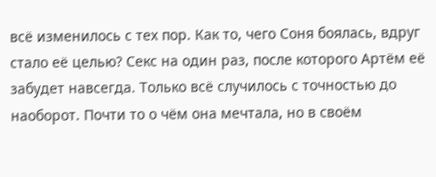всё изменилось с тех пор. Как то, чего Соня боялась, вдруг стало её целью? Секс на один раз, после которого Артём её забудет навсегда. Только всё случилось с точностью до наоборот. Почти то о чём она мечтала, но в своём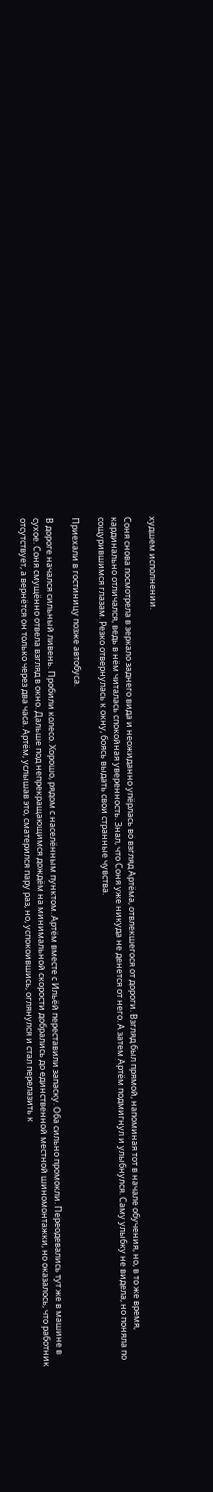худшем исполнении.

Соня снова посмотрела в зеркало заднего вида и неожиданно упёрлась во взгляд Артёма, отвлекшегося от дороги. Взгляд был прямой, напоминая тот в начале обучения, но, в то же время, кардинально отличался, ведь в нём читалась спокойная уверенность. Знал, что Соня уже никуда не денется от него. А затем Артём подмигнул и улыбнулся. Саму улыбку не видела, но поняла по сощурившимся глазам. Резко отвернулась к окну, боясь выдать свои странные чувства.

Приехали в гостиницу позже автобуса.

В дороге начался сильный ливень. Пробили колесо. Хорошо, рядом с населённым пунктом. Артём вместе с Ильёй переставили запаску. Оба сильно промокли. Переодевались тут же в машине в сухое. Соня смущённо отвела взгляд в окно. Дальше под непрекращающимся дождём на минимальной скорости добрались до единственной местной шиномонтажки, но оказалось, что работник отсутствует, а вернётся он только через два часа. Артём, услышав это, сматерился пару раз, но, успокоившись, оглянулся и стал перелазить к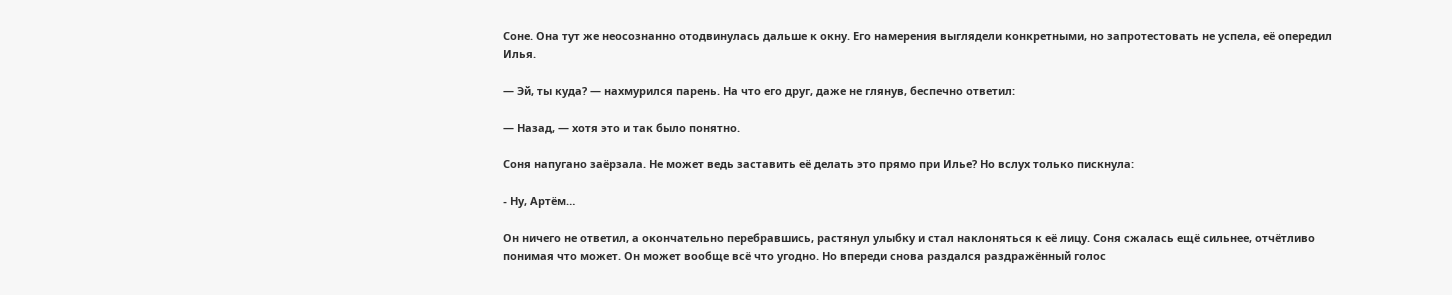Соне. Она тут же неосознанно отодвинулась дальше к окну. Его намерения выглядели конкретными, но запротестовать не успела, её опередил Илья.

— Эй, ты куда? — нахмурился парень. На что его друг, даже не глянув, беспечно ответил:

— Назад, — хотя это и так было понятно.

Соня напугано заёрзала. Не может ведь заставить её делать это прямо при Илье? Но вслух только пискнула:

⁃ Ну, Артём…

Он ничего не ответил, а окончательно перебравшись, растянул улыбку и стал наклоняться к её лицу. Соня сжалась ещё сильнее, отчётливо понимая что может. Он может вообще всё что угодно. Но впереди снова раздался раздражённый голос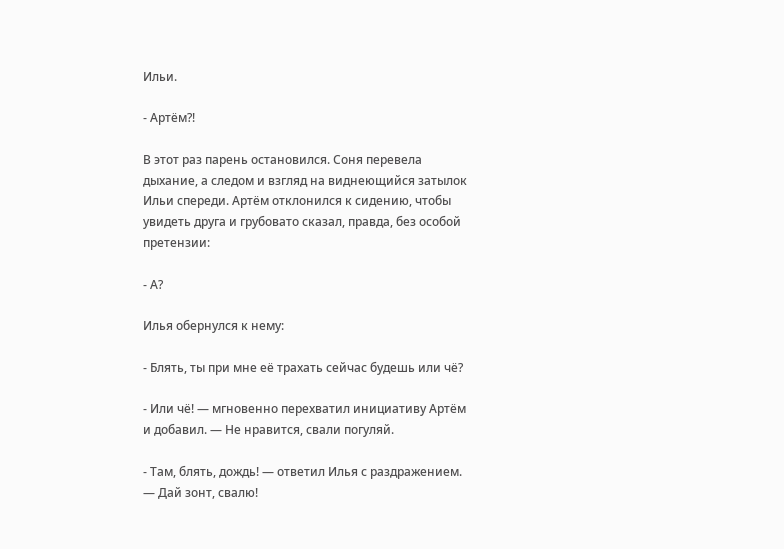Ильи.

⁃ Артём?!

В этот раз парень остановился. Соня перевела дыхание, а следом и взгляд на виднеющийся затылок Ильи спереди. Артём отклонился к сидению, чтобы увидеть друга и грубовато сказал, правда, без особой претензии:

⁃ А?

Илья обернулся к нему:

⁃ Блять, ты при мне её трахать сейчас будешь или чё?

⁃ Или чё! — мгновенно перехватил инициативу Артём и добавил. — Не нравится, свали погуляй.

⁃ Там, блять, дождь! — ответил Илья с раздражением. — Дай зонт, свалю!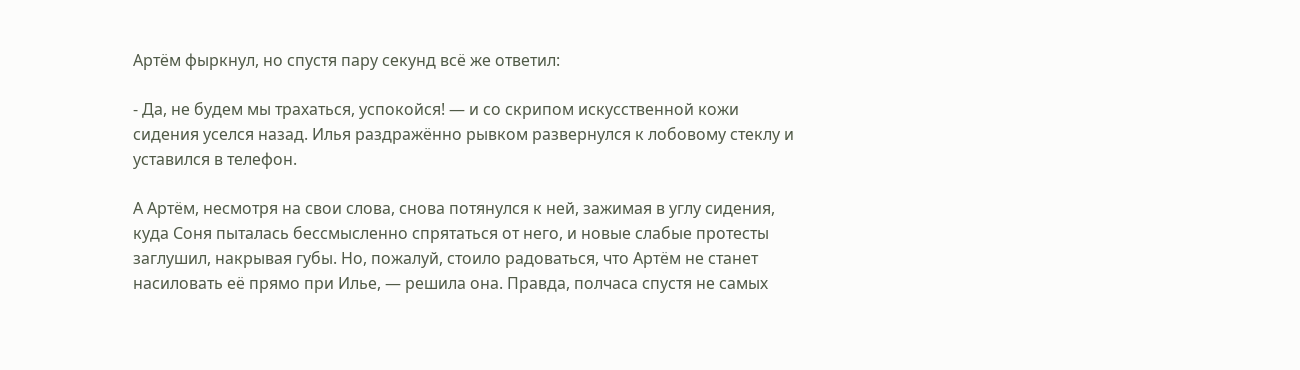Артём фыркнул, но спустя пару секунд всё же ответил:

⁃ Да, не будем мы трахаться, успокойся! — и со скрипом искусственной кожи сидения уселся назад. Илья раздражённо рывком развернулся к лобовому стеклу и уставился в телефон.

А Артём, несмотря на свои слова, снова потянулся к ней, зажимая в углу сидения, куда Соня пыталась бессмысленно спрятаться от него, и новые слабые протесты заглушил, накрывая губы. Но, пожалуй, стоило радоваться, что Артём не станет насиловать её прямо при Илье, — решила она. Правда, полчаса спустя не самых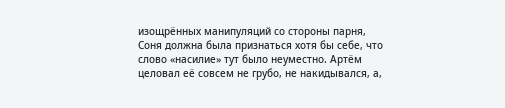изощрённых манипуляций со стороны парня, Соня должна была признаться хотя бы себе, что слово «насилие» тут было неуместно. Артём целовал её совсем не грубо, не накидывался, а,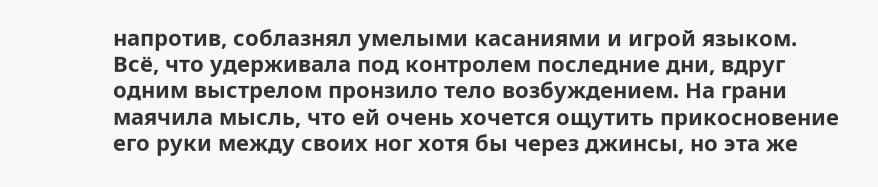напротив, соблазнял умелыми касаниями и игрой языком. Всё, что удерживала под контролем последние дни, вдруг одним выстрелом пронзило тело возбуждением. На грани маячила мысль, что ей очень хочется ощутить прикосновение его руки между своих ног хотя бы через джинсы, но эта же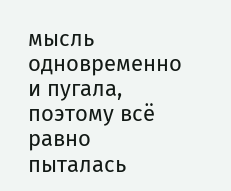мысль одновременно и пугала, поэтому всё равно пыталась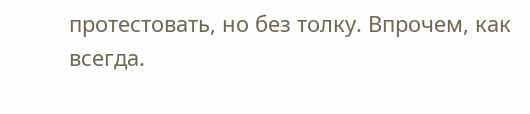протестовать, но без толку. Впрочем, как всегда.